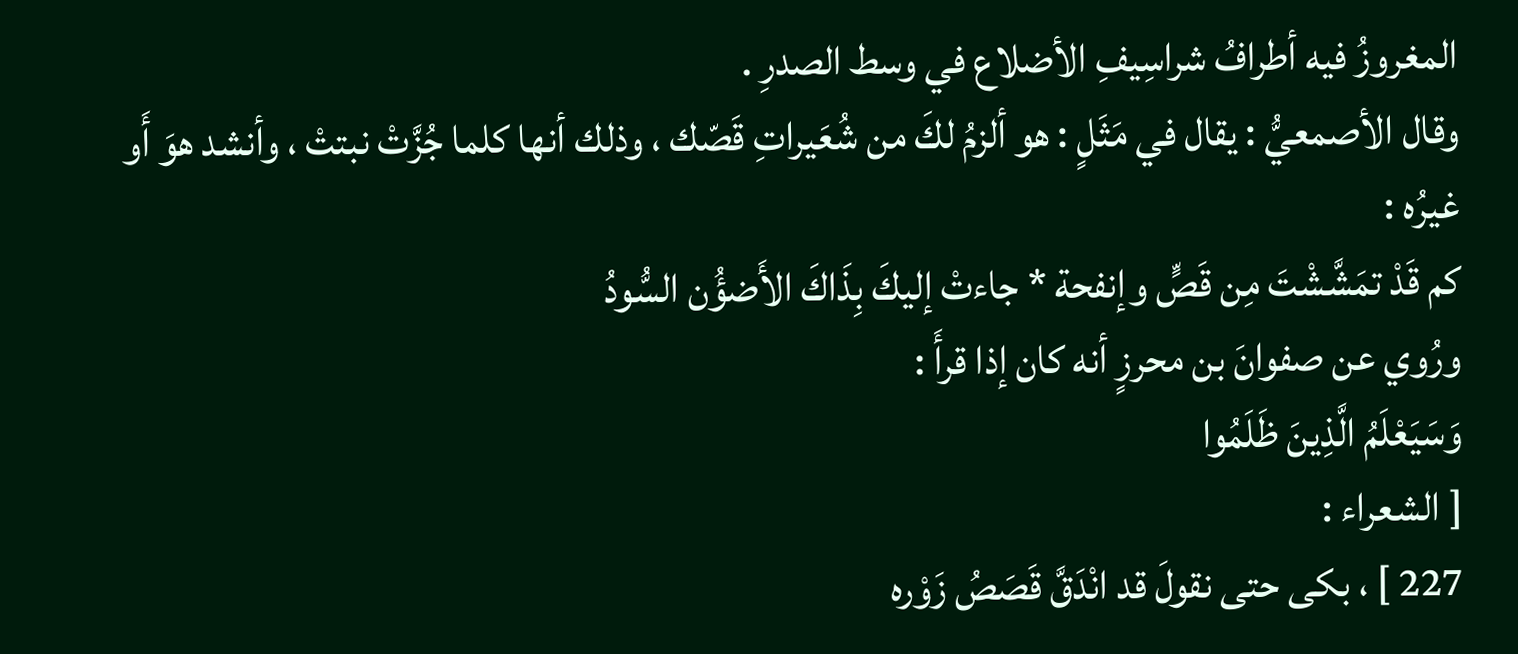المغروزُ فيه أطرافُ شراسِيفِ الأضلاع في وسط الصدرِ .
وقال الأصمعيُّ : يقال في مَثَلٍ : هو ألزمُ لكَ من شُعَيراتِ قَصّك ، وذلك أنها كلما جُزَّتْ نبتتْ ، وأنشد هوَ أَو غيرُه :
كم قَدْ تمَشَّشْتَ مِن قَصٍّ وإنفحة * جاءتْ إليكَ بِذَاكَ الأَضؤُن السُّودُ
ورُوي عن صفوانَ بن محرزٍ أنه كان إذا قرأَ :
وَسَيَعْلَمُ الَّذِينَ ظَلَمُوا
[ الشعراء :
227 ] ، بكى حتى نقولَ قد انْدَقَّ قَصَصُ زَوْره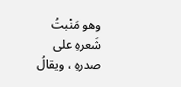وهو مَنْبتُ شَعرهِ على صدرهِ ، ويقالُ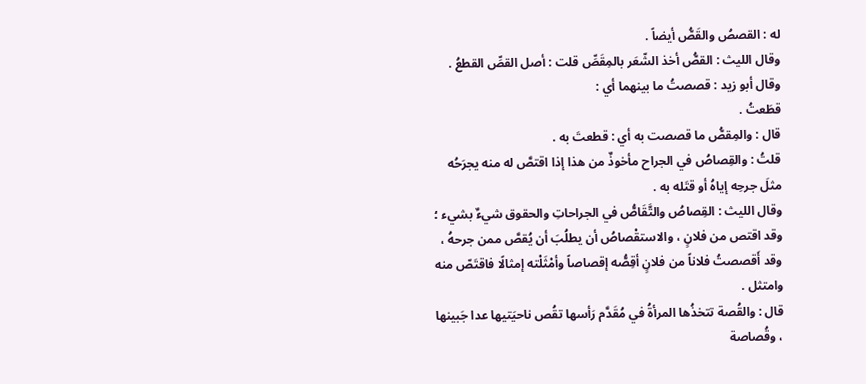له : القصصُ والقَصُّ أيضاً .
وقال الليث : القصُّ أخذ الشّعَر بالمِقَصِّ قلت : أصل القصِّ القطعُ .
وقال أبو زيد : قصصتُ ما بينهما أي :
قطَعتُ .
قال : والمِقصُّ ما قصصت به أي : قطعتَ به .
قلتُ : والقِصاصُ في الجراح مأخوذٌ من هذا إذا اقتصَّ له منه يجرَحُه مثلَ جرحِه إياهُ أو قتَله به .
وقال الليث : القِصاصُ والتَّقَاصُّ في الجراحاتِ والحقوق شيءٌ بشيء ؛ وقد اقتص من فلانٍ ، والاستقْصاصُ أن يطلُبَ أن يُقصَّ ممن جرحهُ ، وقد أَقصصتُ فلاناً من فلانٍ أقِصُّه إقصاصاً وأمْثَلْته إمثالًا فاقتَصّ منه وامتثل .
قال : والقُصة تتخذُها المرأةُ في مُقَدَّم رَأسها تقُص ناحيَتيها عدا جَبينها ، وقُصاصة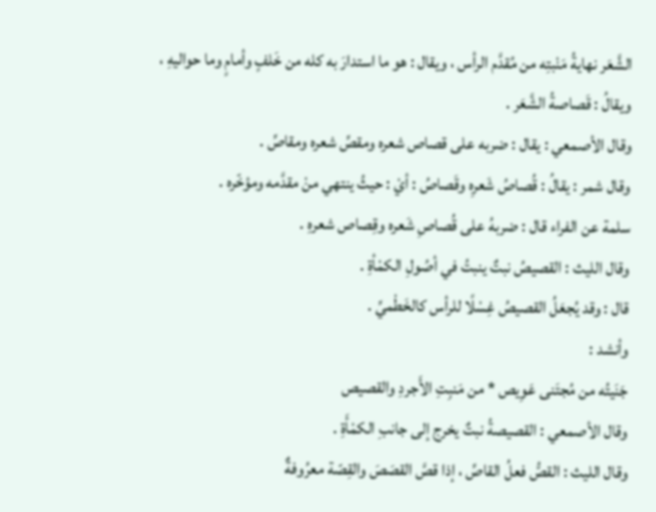الشَّعَر نهايةُ مَنْبتِه من مُقدَّم الرأس ، ويقال : هو ما استدارَ به كله من خَلفٍ وأمامٍ وما حواليهِ ، ويقالُ : قَصاصةُ الشَّعَر .
وقال الأصمعي : يقال : ضربه على قصاص شعره ومقصِّ شعره ومقاصِّ .
وقال شمر : يقالُ : قُصاصُ شَعرِه وقَصاصُ : أيْ : حيثُ ينتهي منْ مقدَّمه ومؤخّره .
سلمة عن الفراء قال : ضربهُ على قُصاصِ شَعره وقِصاص شعرهِ .
وقال الليث : القصيصُ نبتٌ ينبتُ في أصُولِ الكمْأةِ .
قال : وقد يُجعَلُ القصيصُ غِسْلًا للرأس كالخَطْميِّ .
وأنشد :
جَنَيتُه من مُجتَنى عَوِيص * من مَنبِتِ الأَجردِ والقصيص
وقال الأصمعي : القصيصةُ نبتٌ يخرج إلى جانبِ الكمْأَةِ .
وقال الليث : القصُّ فعلُ القاصِّ ، إذا قصَّ القصَصَ والقِصّة معرُوفةٌ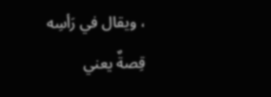، ويقال في رَأسِه قِصةٌ يعني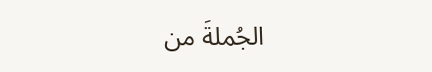الجُملةَ من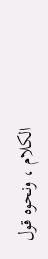الكلام ، ونحوه قول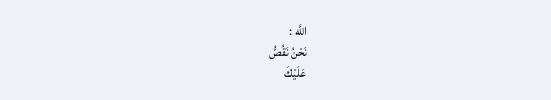اللَّه :
نَحْنُ نَقُصُّ
عَلَيْكَ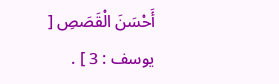أَحْسَنَ الْقَصَصِ [ يوسف : 3 ] .